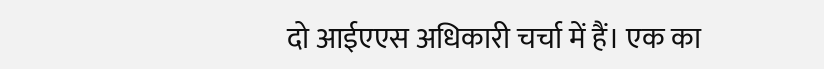दो आईएएस अधिकारी चर्चा में हैं। एक का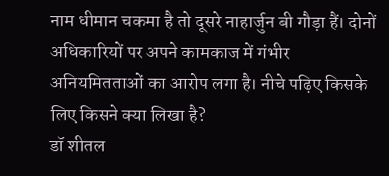नाम धीमान चकमा है तो दूसरे नाहार्जुन बी गौड़ा हैं। दोनों अधिकारियों पर अपने कामकाज में गंभीर अनियमितताओं का आरोप लगा है। नीचे पढ़िए किसके लिए किसने क्या लिखा है?
डॉ शीतल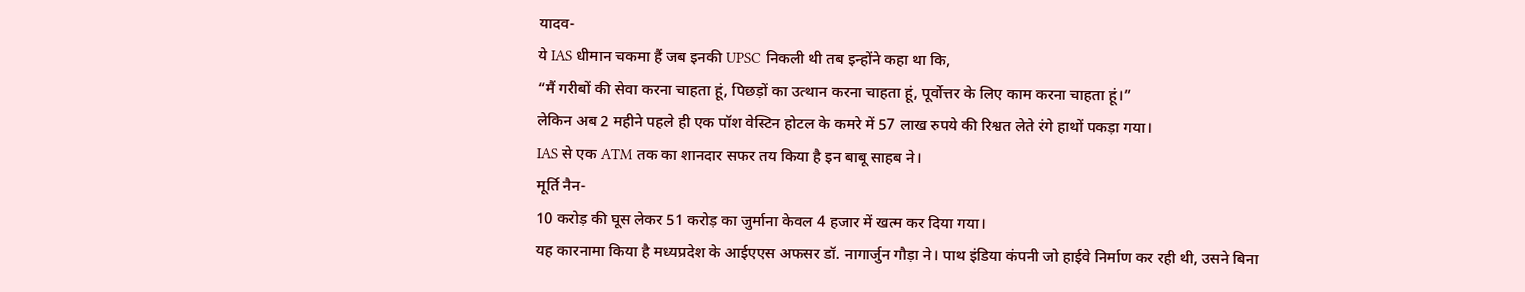यादव-
ये IAS धीमान चकमा हैं जब इनकी UPSC निकली थी तब इन्होंने कहा था कि,
“मैं गरीबों की सेवा करना चाहता हूं, पिछड़ों का उत्थान करना चाहता हूं, पूर्वोत्तर के लिए काम करना चाहता हूं।”
लेकिन अब 2 महीने पहले ही एक पॉश वेस्टिन होटल के कमरे में 57 लाख रुपये की रिश्वत लेते रंगे हाथों पकड़ा गया।
IAS से एक ATM तक का शानदार सफर तय किया है इन बाबू साहब ने।
मूर्ति नैन-
10 करोड़ की घूस लेकर 51 करोड़ का जुर्माना केवल 4 हजार में खत्म कर दिया गया।
यह कारनामा किया है मध्यप्रदेश के आईएएस अफसर डॉ. नागार्जुन गौड़ा ने। पाथ इंडिया कंपनी जो हाईवे निर्माण कर रही थी, उसने बिना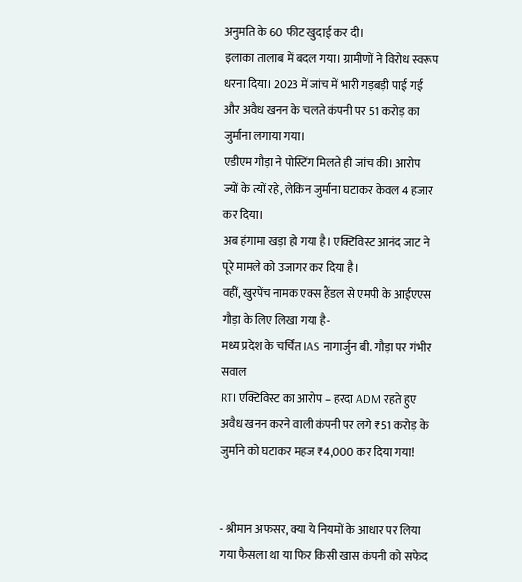अनुमति के 60 फीट खुदाई कर दी।
इलाका तालाब में बदल गया। ग्रामीणों ने विरोध स्वरूप धरना दिया। 2023 में जांच में भारी गड़बड़ी पाई गई और अवैध खनन के चलते कंपनी पर 51 करोड़ का जुर्माना लगाया गया।
एडीएम गौड़ा ने पोस्टिंग मिलते ही जांच की। आरोप ज्यों के त्यों रहे, लेकिन जुर्माना घटाकर केवल 4 हजार कर दिया।
अब हंगामा खड़ा हो गया है। एक्टिविस्ट आनंद जाट ने पूरे मामले को उजागर कर दिया है।
वहीं, खुरपेंच नामक एक्स हैंडल से एमपी के आईएएस गौड़ा के लिए लिखा गया है-
मध्य प्रदेश के चर्चित IAS नागार्जुन बी. गौड़ा पर गंभीर सवाल
RTI एक्टिविस्ट का आरोप – हरदा ADM रहते हुए अवैध खनन करने वाली कंपनी पर लगे ₹51 करोड़ के जुर्माने को घटाकर महज ₹4,000 कर दिया गया!


- श्रीमान अफसर, क्या ये नियमों के आधार पर लिया गया फैसला था या फिर किसी खास कंपनी को सफेद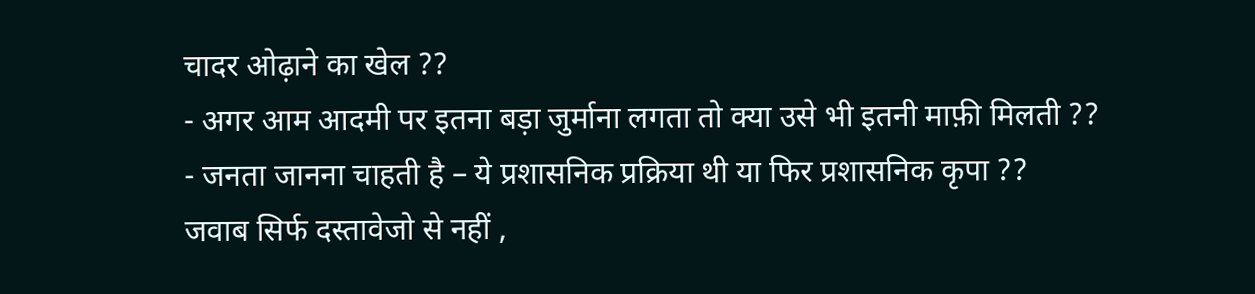चादर ओढ़ाने का खेल ??
- अगर आम आदमी पर इतना बड़ा जुर्माना लगता तो क्या उसे भी इतनी माफ़ी मिलती ??
- जनता जानना चाहती है – ये प्रशासनिक प्रक्रिया थी या फिर प्रशासनिक कृपा ??
जवाब सिर्फ दस्तावेजो से नहीं ,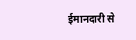ईमानदारी से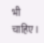भी चाहिए।